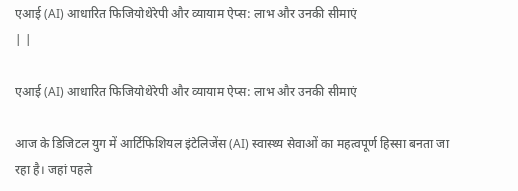एआई (AI) आधारित फिजियोथेरेपी और व्यायाम ऐप्स: लाभ और उनकी सीमाएं
| |

एआई (AI) आधारित फिजियोथेरेपी और व्यायाम ऐप्स: लाभ और उनकी सीमाएं

आज के डिजिटल युग में आर्टिफिशियल इंटेलिजेंस (AI) स्वास्थ्य सेवाओं का महत्वपूर्ण हिस्सा बनता जा रहा है। जहां पहले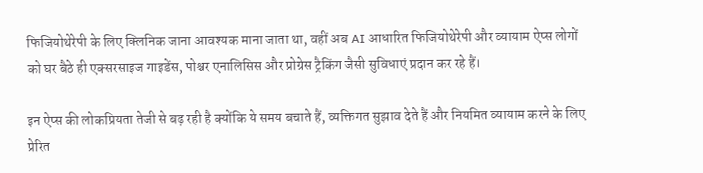फिजियोथेरेपी के लिए क्लिनिक जाना आवश्यक माना जाता था, वहीं अब AI आधारित फिजियोथेरेपी और व्यायाम ऐप्स लोगों को घर बैठे ही एक्सरसाइज गाइडेंस, पोश्चर एनालिसिस और प्रोग्रेस ट्रैकिंग जैसी सुविधाएं प्रदान कर रहे हैं।

इन ऐप्स की लोकप्रियता तेजी से बढ़ रही है क्योंकि ये समय बचाते हैं, व्यक्तिगत सुझाव देते हैं और नियमित व्यायाम करने के लिए प्रेरित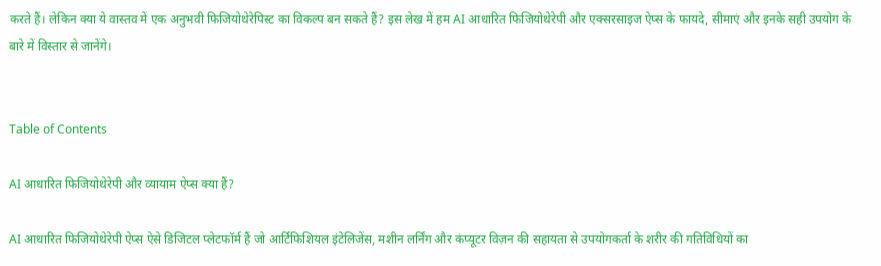करते हैं। लेकिन क्या ये वास्तव में एक अनुभवी फिजियोथेरेपिस्ट का विकल्प बन सकते हैं? इस लेख में हम AI आधारित फिजियोथेरेपी और एक्सरसाइज ऐप्स के फायदे, सीमाएं और इनके सही उपयोग के बारे में विस्तार से जानेंगे।


Table of Contents

AI आधारित फिजियोथेरेपी और व्यायाम ऐप्स क्या हैं?

AI आधारित फिजियोथेरेपी ऐप्स ऐसे डिजिटल प्लेटफॉर्म हैं जो आर्टिफिशियल इंटेलिजेंस, मशीन लर्निंग और कंप्यूटर विज़न की सहायता से उपयोगकर्ता के शरीर की गतिविधियों का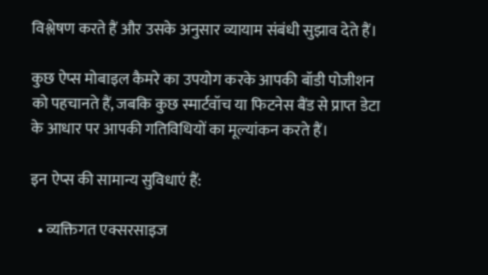विश्लेषण करते हैं और उसके अनुसार व्यायाम संबंधी सुझाव देते हैं।

कुछ ऐप्स मोबाइल कैमरे का उपयोग करके आपकी बॉडी पोजीशन को पहचानते हैं, जबकि कुछ स्मार्टवॉच या फिटनेस बैंड से प्राप्त डेटा के आधार पर आपकी गतिविधियों का मूल्यांकन करते हैं।

इन ऐप्स की सामान्य सुविधाएं हैं:

  • व्यक्तिगत एक्सरसाइज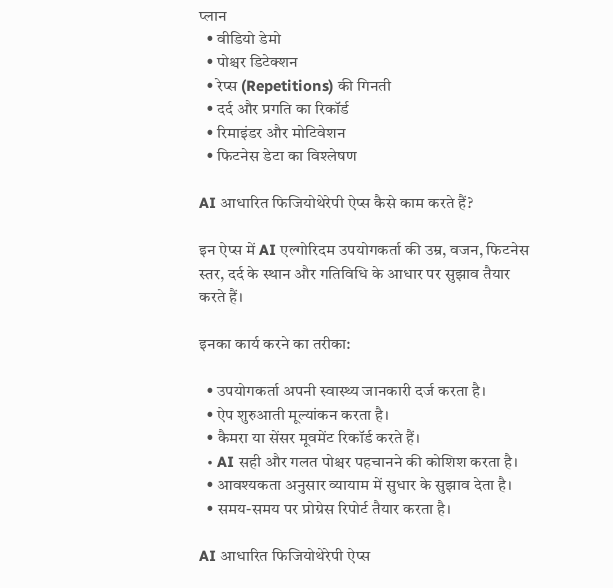प्लान
  • वीडियो डेमो
  • पोश्चर डिटेक्शन
  • रेप्स (Repetitions) की गिनती
  • दर्द और प्रगति का रिकॉर्ड
  • रिमाइंडर और मोटिवेशन
  • फिटनेस डेटा का विश्लेषण

AI आधारित फिजियोथेरेपी ऐप्स कैसे काम करते हैं?

इन ऐप्स में AI एल्गोरिदम उपयोगकर्ता की उम्र, वजन, फिटनेस स्तर, दर्द के स्थान और गतिविधि के आधार पर सुझाव तैयार करते हैं।

इनका कार्य करने का तरीका:

  • उपयोगकर्ता अपनी स्वास्थ्य जानकारी दर्ज करता है।
  • ऐप शुरुआती मूल्यांकन करता है।
  • कैमरा या सेंसर मूवमेंट रिकॉर्ड करते हैं।
  • AI सही और गलत पोश्चर पहचानने की कोशिश करता है।
  • आवश्यकता अनुसार व्यायाम में सुधार के सुझाव देता है।
  • समय-समय पर प्रोग्रेस रिपोर्ट तैयार करता है।

AI आधारित फिजियोथेरेपी ऐप्स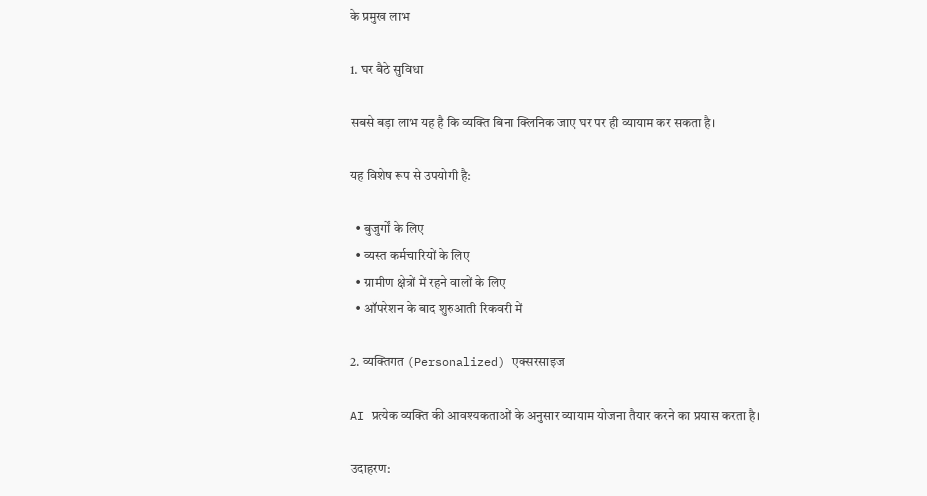के प्रमुख लाभ

1. घर बैठे सुविधा

सबसे बड़ा लाभ यह है कि व्यक्ति बिना क्लिनिक जाए घर पर ही व्यायाम कर सकता है।

यह विशेष रूप से उपयोगी है:

  • बुजुर्गों के लिए
  • व्यस्त कर्मचारियों के लिए
  • ग्रामीण क्षेत्रों में रहने वालों के लिए
  • ऑपरेशन के बाद शुरुआती रिकवरी में

2. व्यक्तिगत (Personalized) एक्सरसाइज

AI प्रत्येक व्यक्ति की आवश्यकताओं के अनुसार व्यायाम योजना तैयार करने का प्रयास करता है।

उदाहरण: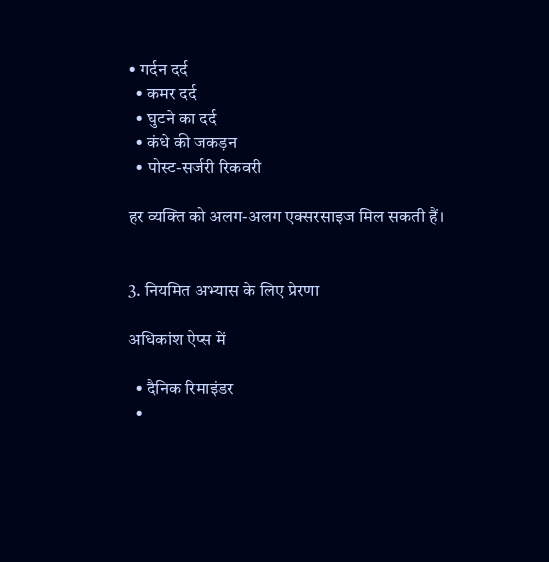• गर्दन दर्द
  • कमर दर्द
  • घुटने का दर्द
  • कंधे की जकड़न
  • पोस्ट-सर्जरी रिकवरी

हर व्यक्ति को अलग-अलग एक्सरसाइज मिल सकती हैं।


3. नियमित अभ्यास के लिए प्रेरणा

अधिकांश ऐप्स में

  • दैनिक रिमाइंडर
  •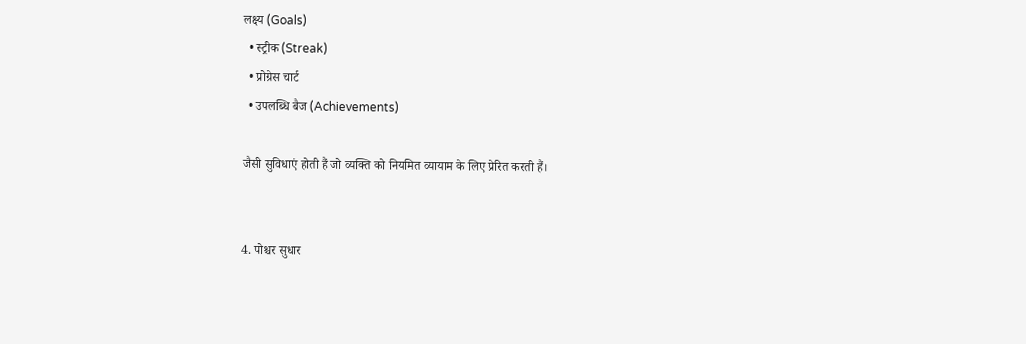लक्ष्य (Goals)
  • स्ट्रीक (Streak)
  • प्रोग्रेस चार्ट
  • उपलब्धि बैज (Achievements)

जैसी सुविधाएं होती हैं जो व्यक्ति को नियमित व्यायाम के लिए प्रेरित करती हैं।


4. पोश्चर सुधार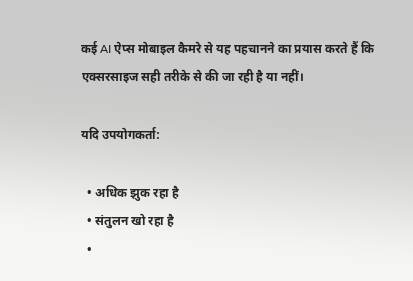कई AI ऐप्स मोबाइल कैमरे से यह पहचानने का प्रयास करते हैं कि एक्सरसाइज सही तरीके से की जा रही है या नहीं।

यदि उपयोगकर्ता:

  • अधिक झुक रहा है
  • संतुलन खो रहा है
  •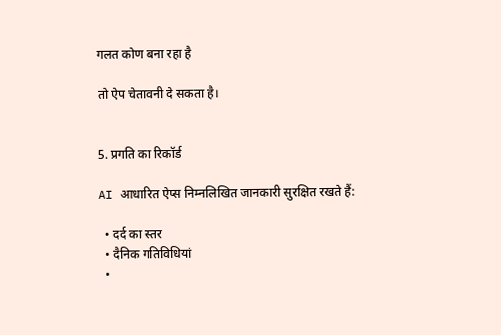गलत कोण बना रहा है

तो ऐप चेतावनी दे सकता है।


5. प्रगति का रिकॉर्ड

AI आधारित ऐप्स निम्नलिखित जानकारी सुरक्षित रखते हैं:

  • दर्द का स्तर
  • दैनिक गतिविधियां
  •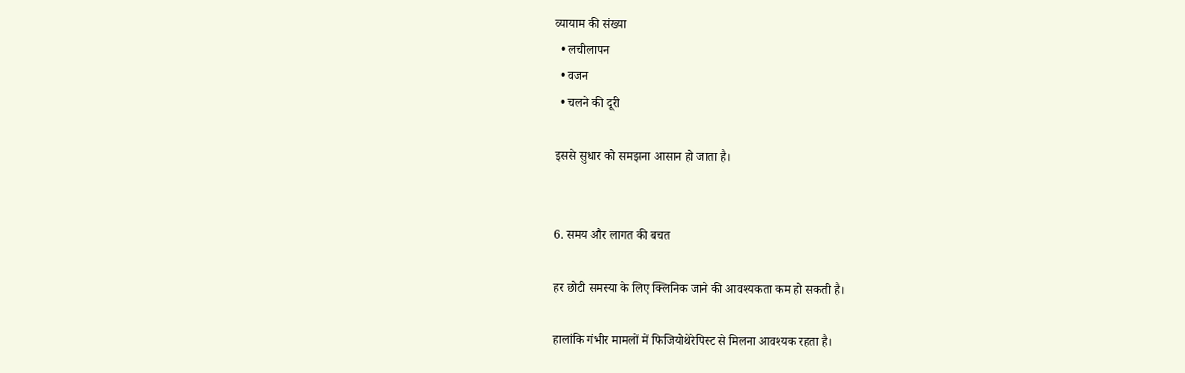व्यायाम की संख्या
  • लचीलापन
  • वजन
  • चलने की दूरी

इससे सुधार को समझना आसान हो जाता है।


6. समय और लागत की बचत

हर छोटी समस्या के लिए क्लिनिक जाने की आवश्यकता कम हो सकती है।

हालांकि गंभीर मामलों में फिजियोथेरेपिस्ट से मिलना आवश्यक रहता है।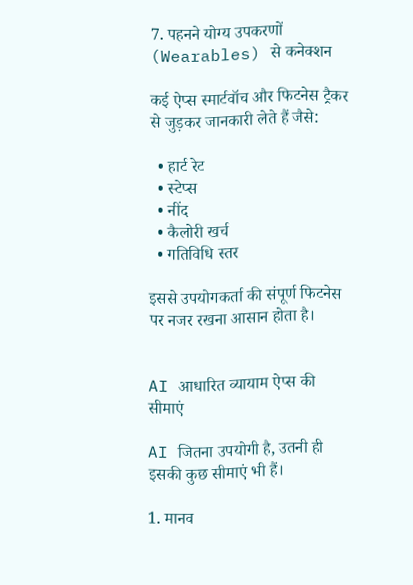7. पहनने योग्य उपकरणों (Wearables) से कनेक्शन

कई ऐप्स स्मार्टवॉच और फिटनेस ट्रैकर से जुड़कर जानकारी लेते हैं जैसे:

  • हार्ट रेट
  • स्टेप्स
  • नींद
  • कैलोरी खर्च
  • गतिविधि स्तर

इससे उपयोगकर्ता की संपूर्ण फिटनेस पर नजर रखना आसान होता है।


AI आधारित व्यायाम ऐप्स की सीमाएं

AI जितना उपयोगी है, उतनी ही इसकी कुछ सीमाएं भी हैं।

1. मानव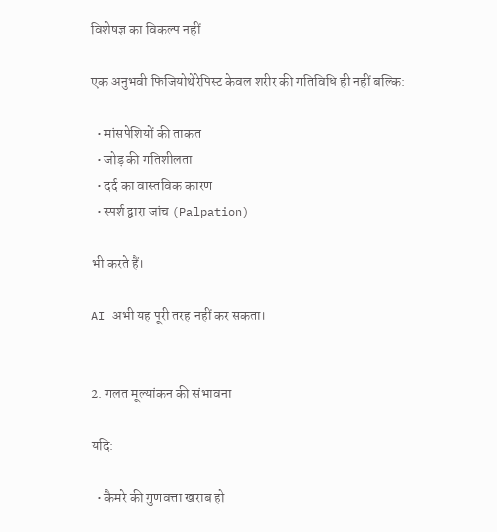विशेषज्ञ का विकल्प नहीं

एक अनुभवी फिजियोथेरेपिस्ट केवल शरीर की गतिविधि ही नहीं बल्कि:

  • मांसपेशियों की ताकत
  • जोड़ की गतिशीलता
  • दर्द का वास्तविक कारण
  • स्पर्श द्वारा जांच (Palpation)

भी करते हैं।

AI अभी यह पूरी तरह नहीं कर सकता।


2. गलत मूल्यांकन की संभावना

यदि:

  • कैमरे की गुणवत्ता खराब हो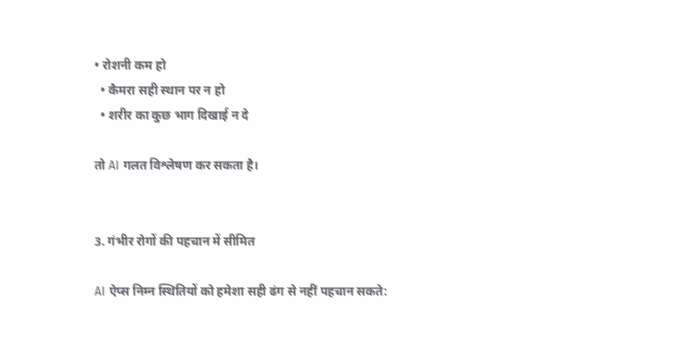• रोशनी कम हो
  • कैमरा सही स्थान पर न हो
  • शरीर का कुछ भाग दिखाई न दे

तो AI गलत विश्लेषण कर सकता है।


3. गंभीर रोगों की पहचान में सीमित

AI ऐप्स निम्न स्थितियों को हमेशा सही ढंग से नहीं पहचान सकते: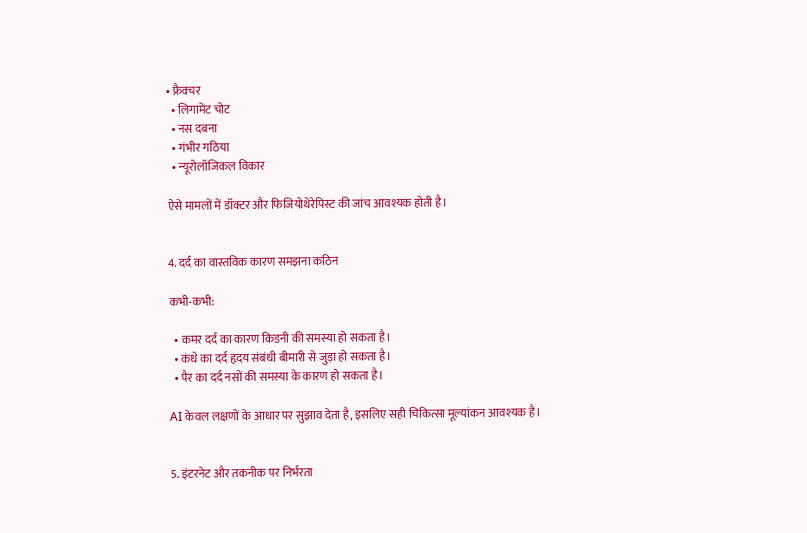• फ्रैक्चर
  • लिगामेंट चोट
  • नस दबना
  • गंभीर गठिया
  • न्यूरोलॉजिकल विकार

ऐसे मामलों में डॉक्टर और फिजियोथेरेपिस्ट की जांच आवश्यक होती है।


4. दर्द का वास्तविक कारण समझना कठिन

कभी-कभी:

  • कमर दर्द का कारण किडनी की समस्या हो सकता है।
  • कंधे का दर्द हृदय संबंधी बीमारी से जुड़ा हो सकता है।
  • पैर का दर्द नसों की समस्या के कारण हो सकता है।

AI केवल लक्षणों के आधार पर सुझाव देता है, इसलिए सही चिकित्सा मूल्यांकन आवश्यक है।


5. इंटरनेट और तकनीक पर निर्भरता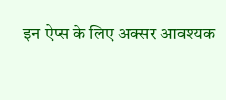इन ऐप्स के लिए अक्सर आवश्यक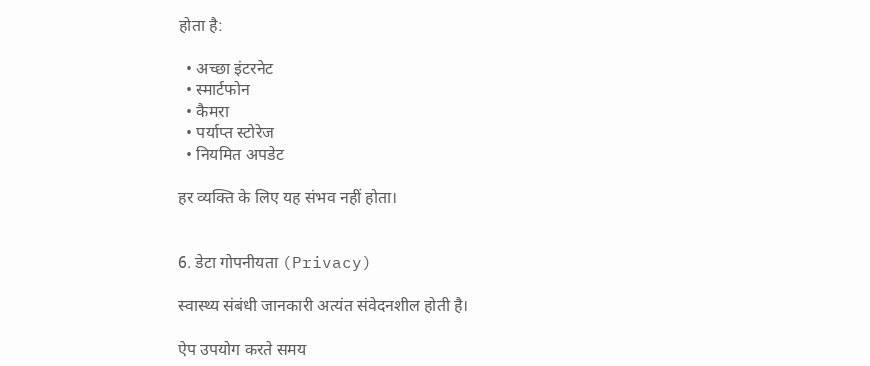होता है:

  • अच्छा इंटरनेट
  • स्मार्टफोन
  • कैमरा
  • पर्याप्त स्टोरेज
  • नियमित अपडेट

हर व्यक्ति के लिए यह संभव नहीं होता।


6. डेटा गोपनीयता (Privacy)

स्वास्थ्य संबंधी जानकारी अत्यंत संवेदनशील होती है।

ऐप उपयोग करते समय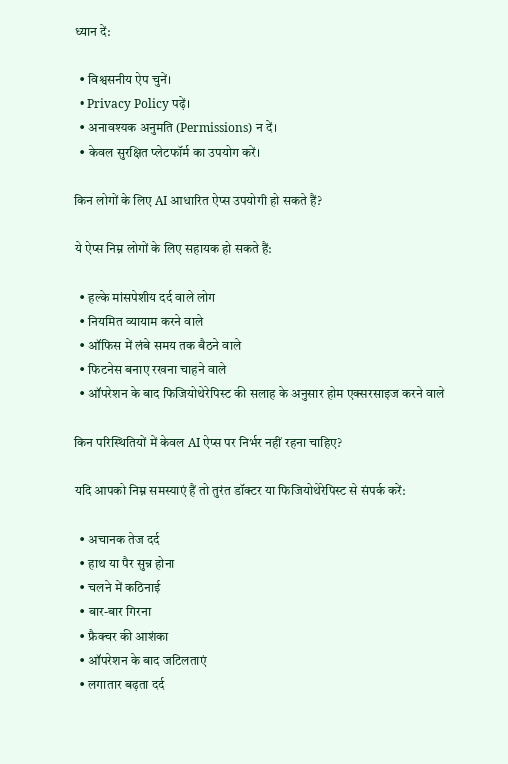ध्यान दें:

  • विश्वसनीय ऐप चुनें।
  • Privacy Policy पढ़ें।
  • अनावश्यक अनुमति (Permissions) न दें।
  • केवल सुरक्षित प्लेटफॉर्म का उपयोग करें।

किन लोगों के लिए AI आधारित ऐप्स उपयोगी हो सकते हैं?

ये ऐप्स निम्न लोगों के लिए सहायक हो सकते हैं:

  • हल्के मांसपेशीय दर्द वाले लोग
  • नियमित व्यायाम करने वाले
  • ऑफिस में लंबे समय तक बैठने वाले
  • फिटनेस बनाए रखना चाहने वाले
  • ऑपरेशन के बाद फिजियोथेरेपिस्ट की सलाह के अनुसार होम एक्सरसाइज करने वाले

किन परिस्थितियों में केवल AI ऐप्स पर निर्भर नहीं रहना चाहिए?

यदि आपको निम्न समस्याएं हैं तो तुरंत डॉक्टर या फिजियोथेरेपिस्ट से संपर्क करें:

  • अचानक तेज दर्द
  • हाथ या पैर सुन्न होना
  • चलने में कठिनाई
  • बार-बार गिरना
  • फ्रैक्चर की आशंका
  • ऑपरेशन के बाद जटिलताएं
  • लगातार बढ़ता दर्द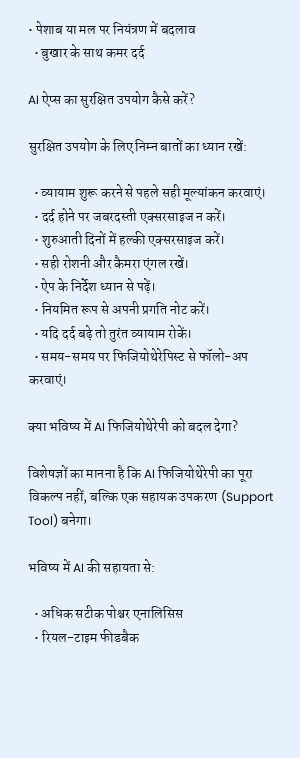• पेशाब या मल पर नियंत्रण में बदलाव
  • बुखार के साथ कमर दर्द

AI ऐप्स का सुरक्षित उपयोग कैसे करें?

सुरक्षित उपयोग के लिए निम्न बातों का ध्यान रखें:

  • व्यायाम शुरू करने से पहले सही मूल्यांकन करवाएं।
  • दर्द होने पर जबरदस्ती एक्सरसाइज न करें।
  • शुरुआती दिनों में हल्की एक्सरसाइज करें।
  • सही रोशनी और कैमरा एंगल रखें।
  • ऐप के निर्देश ध्यान से पढ़ें।
  • नियमित रूप से अपनी प्रगति नोट करें।
  • यदि दर्द बढ़े तो तुरंत व्यायाम रोकें।
  • समय-समय पर फिजियोथेरेपिस्ट से फॉलो-अप करवाएं।

क्या भविष्य में AI फिजियोथेरेपी को बदल देगा?

विशेषज्ञों का मानना है कि AI फिजियोथेरेपी का पूरा विकल्प नहीं, बल्कि एक सहायक उपकरण (Support Tool) बनेगा।

भविष्य में AI की सहायता से:

  • अधिक सटीक पोश्चर एनालिसिस
  • रियल-टाइम फीडबैक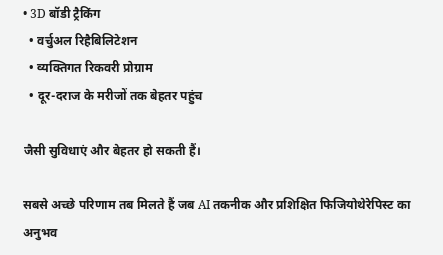• 3D बॉडी ट्रैकिंग
  • वर्चुअल रिहैबिलिटेशन
  • व्यक्तिगत रिकवरी प्रोग्राम
  • दूर-दराज के मरीजों तक बेहतर पहुंच

जैसी सुविधाएं और बेहतर हो सकती हैं।

सबसे अच्छे परिणाम तब मिलते हैं जब AI तकनीक और प्रशिक्षित फिजियोथेरेपिस्ट का अनुभव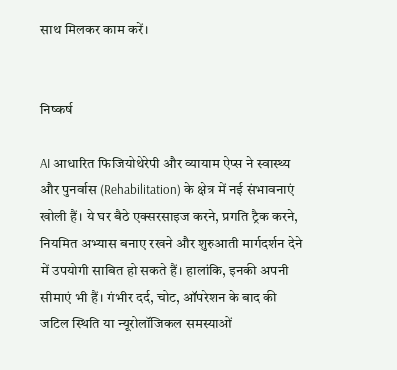साथ मिलकर काम करें।


निष्कर्ष

AI आधारित फिजियोथेरेपी और व्यायाम ऐप्स ने स्वास्थ्य और पुनर्वास (Rehabilitation) के क्षेत्र में नई संभावनाएं खोली हैं। ये घर बैठे एक्सरसाइज करने, प्रगति ट्रैक करने, नियमित अभ्यास बनाए रखने और शुरुआती मार्गदर्शन देने में उपयोगी साबित हो सकते हैं। हालांकि, इनकी अपनी सीमाएं भी हैं। गंभीर दर्द, चोट, ऑपरेशन के बाद की जटिल स्थिति या न्यूरोलॉजिकल समस्याओं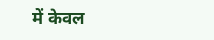में केवल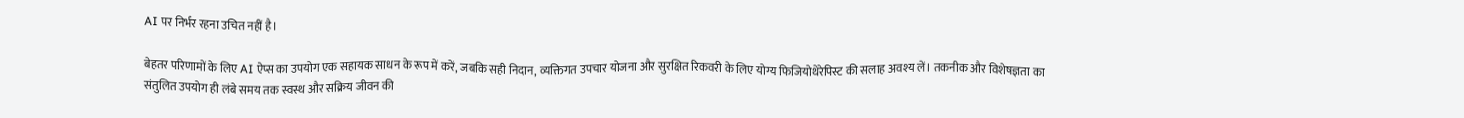AI पर निर्भर रहना उचित नहीं है।

बेहतर परिणामों के लिए AI ऐप्स का उपयोग एक सहायक साधन के रूप में करें, जबकि सही निदान, व्यक्तिगत उपचार योजना और सुरक्षित रिकवरी के लिए योग्य फिजियोथेरेपिस्ट की सलाह अवश्य लें। तकनीक और विशेषज्ञता का संतुलित उपयोग ही लंबे समय तक स्वस्थ और सक्रिय जीवन की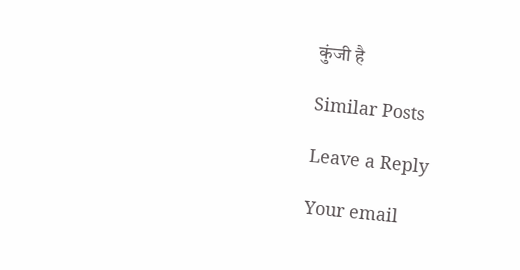कुंजी है

Similar Posts

Leave a Reply

Your email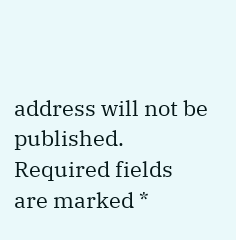address will not be published. Required fields are marked *